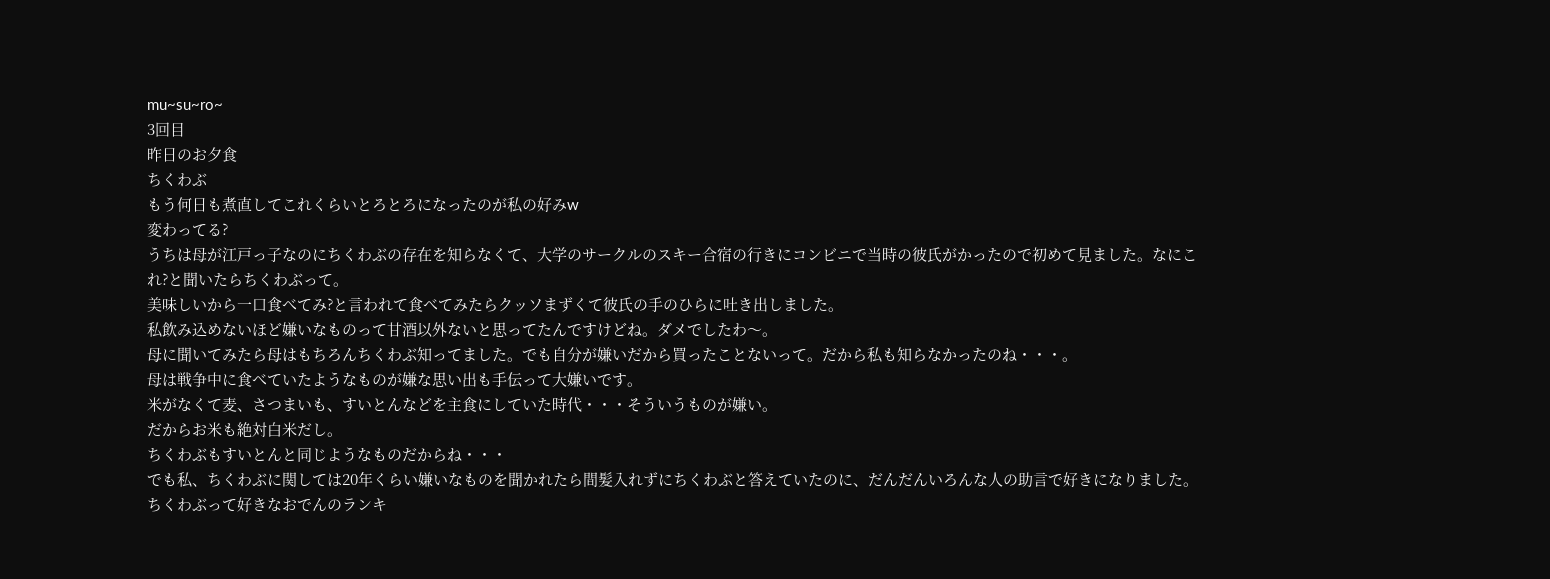mu~su~ro~
3回目
昨日のお夕食
ちくわぶ
もう何日も煮直してこれくらいとろとろになったのが私の好みw
変わってる?
うちは母が江戸っ子なのにちくわぶの存在を知らなくて、大学のサークルのスキー合宿の行きにコンビニで当時の彼氏がかったので初めて見ました。なにこれ?と聞いたらちくわぶって。
美味しいから一口食べてみ?と言われて食べてみたらクッソまずくて彼氏の手のひらに吐き出しました。
私飲み込めないほど嫌いなものって甘酒以外ないと思ってたんですけどね。ダメでしたわ〜。
母に聞いてみたら母はもちろんちくわぶ知ってました。でも自分が嫌いだから買ったことないって。だから私も知らなかったのね・・・。
母は戦争中に食べていたようなものが嫌な思い出も手伝って大嫌いです。
米がなくて麦、さつまいも、すいとんなどを主食にしていた時代・・・そういうものが嫌い。
だからお米も絶対白米だし。
ちくわぶもすいとんと同じようなものだからね・・・
でも私、ちくわぶに関しては20年くらい嫌いなものを聞かれたら間髪入れずにちくわぶと答えていたのに、だんだんいろんな人の助言で好きになりました。
ちくわぶって好きなおでんのランキ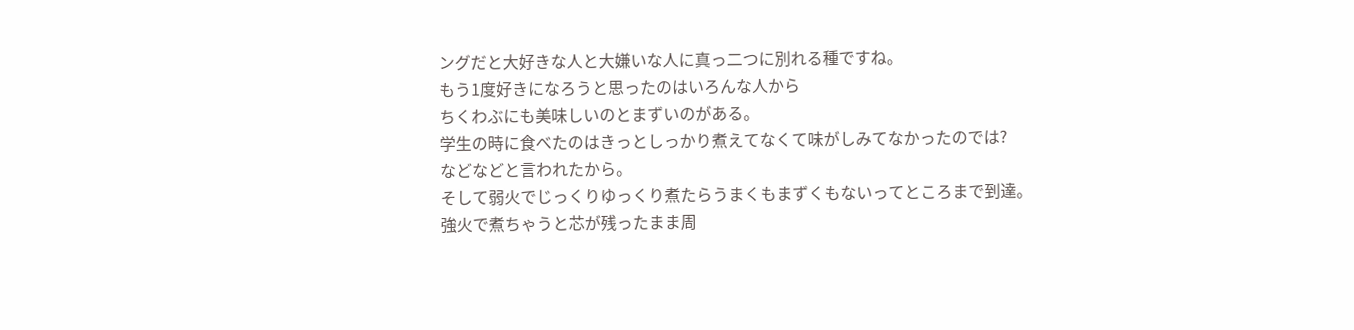ングだと大好きな人と大嫌いな人に真っ二つに別れる種ですね。
もう1度好きになろうと思ったのはいろんな人から
ちくわぶにも美味しいのとまずいのがある。
学生の時に食べたのはきっとしっかり煮えてなくて味がしみてなかったのでは?
などなどと言われたから。
そして弱火でじっくりゆっくり煮たらうまくもまずくもないってところまで到達。
強火で煮ちゃうと芯が残ったまま周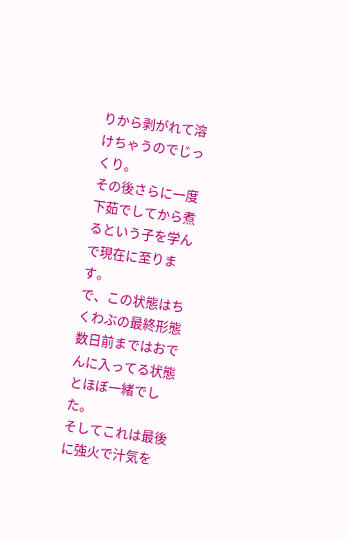りから剥がれて溶けちゃうのでじっくり。
その後さらに一度下茹でしてから煮るという子を学んで現在に至ります。
で、この状態はちくわぶの最終形態
数日前まではおでんに入ってる状態とほぼ一緒でした。
そしてこれは最後に強火で汁気を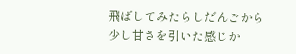飛ばしてみたらしだんごから少し甘さを引いた感じか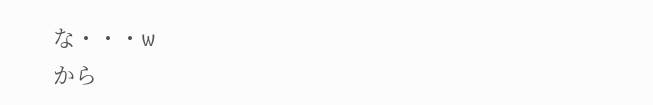な・・・w
から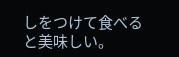しをつけて食べると美味しい。